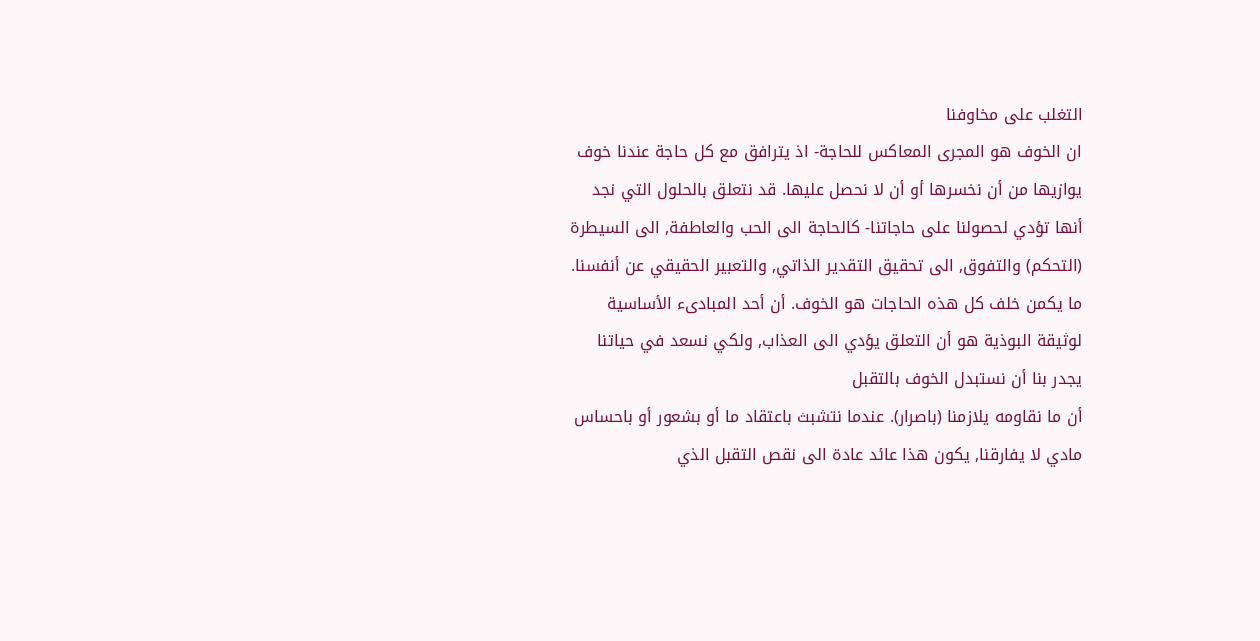التغلب على مخاوفنا
ان الخوف هو المجرى المعاكس للحاجة- اذ يترافق مع كل حاجة عندنا خوف يوازيها من أن نخسرها أو أن لا نحصل عليها. قد نتعلق بالحلول التي نجد أنها تؤدي لحصولنا على حاجاتنا- كالحاجة الى الحب والعاطفة, الى السيطرة (التحكم) والتفوق, الى تحقيق التقدير الذاتي, والتعبير الحقيقي عن أنفسنا. ما يكمن خلف كل هذه الحاجات هو الخوف. أن أحد المبادىء الأساسية لوثيقة البوذية هو أن التعلق يؤدي الى العذاب, ولكي نسعد في حياتنا يجدر بنا أن نستبدل الخوف بالتقبل
أن ما نقاومه يلازمنا (باصرار). عندما نتشبث باعتقاد ما أو بشعور أو باحساس مادي لا يفارقنا, يكون هذا عائد عادة الى نقص التقبل الذي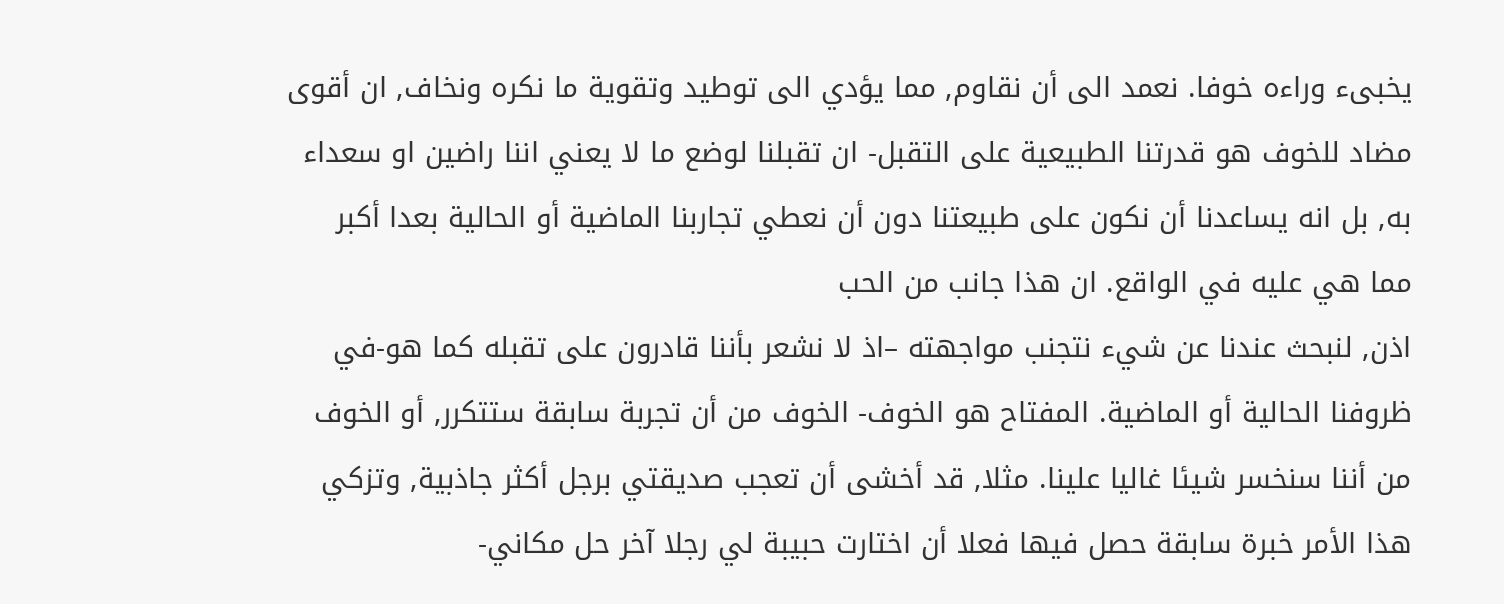يخبىء وراءه خوفا. نعمد الى أن نقاوم, مما يؤدي الى توطيد وتقوية ما نكره ونخاف, ان أقوى مضاد للخوف هو قدرتنا الطبيعية على التقبل- ان تقبلنا لوضع ما لا يعني اننا راضين او سعداء به, بل انه يساعدنا أن نكون على طبيعتنا دون أن نعطي تجاربنا الماضية أو الحالية بعدا أكبر مما هي عليه في الواقع. ان هذا جانب من الحب
اذن, لنبحث عندنا عن شيء نتجنب مواجهته –اذ لا نشعر بأننا قادرون على تقبله كما هو-في ظروفنا الحالية أو الماضية. المفتاح هو الخوف- الخوف من أن تجربة سابقة ستتكرر, أو الخوف من أننا سنخسر شيئا غاليا علينا. مثلا, قد أخشى أن تعجب صديقتي برجل أكثر جاذبية, وتزكي هذا الأمر خبرة سابقة حصل فيها فعلا أن اختارت حبيبة لي رجلا آخر حل مكاني-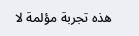هذه تجربة مؤلمة لا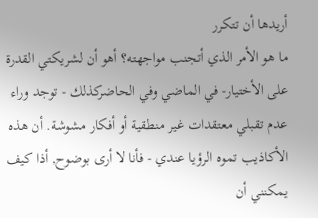أريدها أن تتكرر
ما هو الأمر الذي أتجنب مواجهته؟ أهو أن لشريكتي القدرة على الأختيار- في الماضي وفي الحاضركذلك - توجد وراء عدم تقبلي معتقدات غير منطقية أو أفكار مشوشة. أن هذه الأكاذيب تموه الرؤيا عندي - فأنا لا أرى بوضوح, أذا كيف يمكنني أن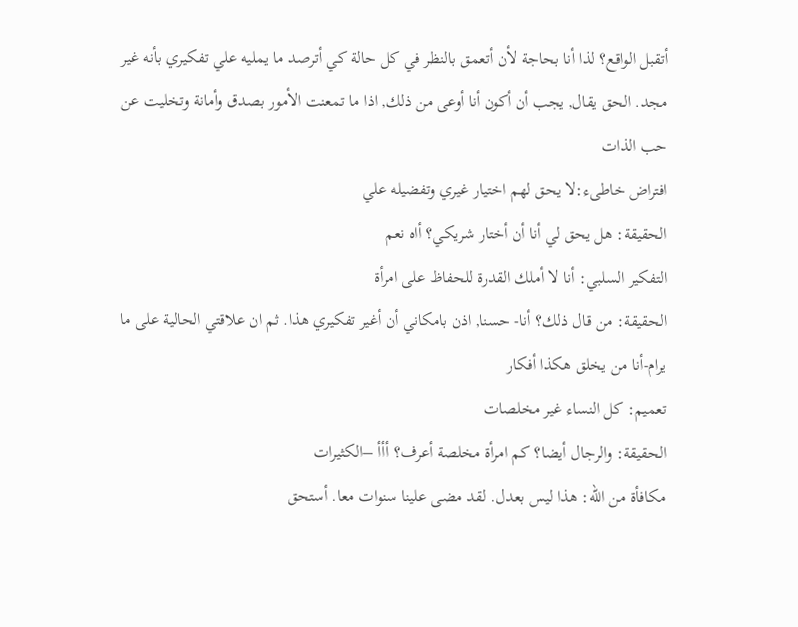أتقبل الواقع؟ لذا أنا بحاجة لأن أتعمق بالنظر في كل حالة كي أترصد ما يمليه علي تفكيري بأنه غير مجد. الحق يقال, يجب أن أكون أنا أوعى من ذلك, اذا ما تمعنت الأمور بصدق وأمانة وتخليت عن حب الذات
افتراض خاطىء:لا يحق لهم اختيار غيري وتفضيله علي
الحقيقة: هل يحق لي أنا أن أختار شريكي؟ أاه نعم
التفكير السلبي: أنا لا أملك القدرة للحفاظ على امرأة
الحقيقة: من قال ذلك؟ أنا- حسنا, اذن بامكاني أن أغير تفكيري هذا. ثم ان علاقتي الحالية على ما يرام-أنا من يخلق هكذا أفكار
تعميم: كل النساء غير مخلصات
الحقيقة: والرجال أيضا؟ كم امرأة مخلصة أعرف؟ أأأ –الكثيرات
مكافأة من الله: هذا ليس بعدل. لقد مضى علينا سنوات معا. أستحق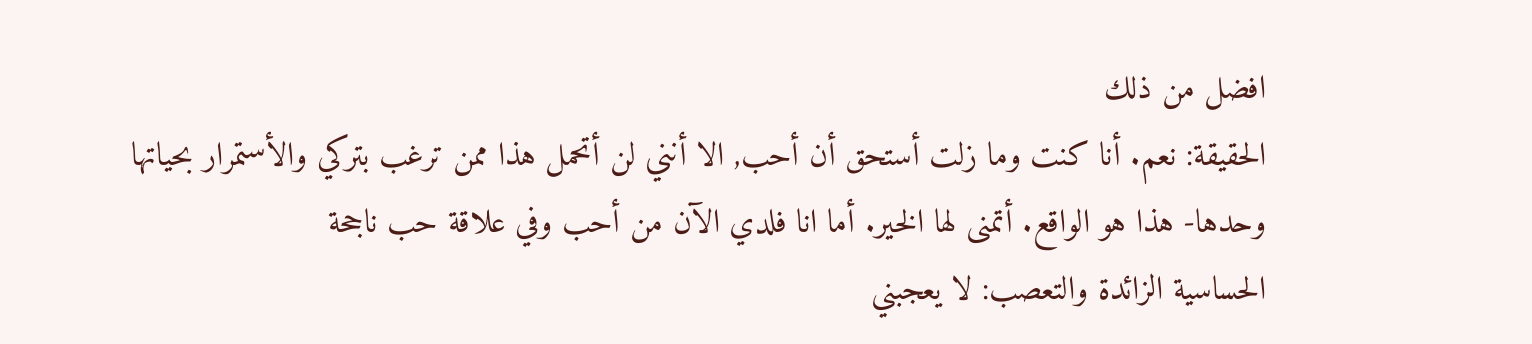افضل من ذلك
الحقيقة: نعم. أنا كنت وما زلت أستحق أن أحب, الا أنني لن أتحمل هذا ممن ترغب بتركي والأستمرار بحياتها وحدها- هذا هو الواقع. أتمنى لها الخير. أما انا فلدي الآن من أحب وفي علاقة حب ناجحة
الحساسية الزائدة والتعصب: لا يعجبني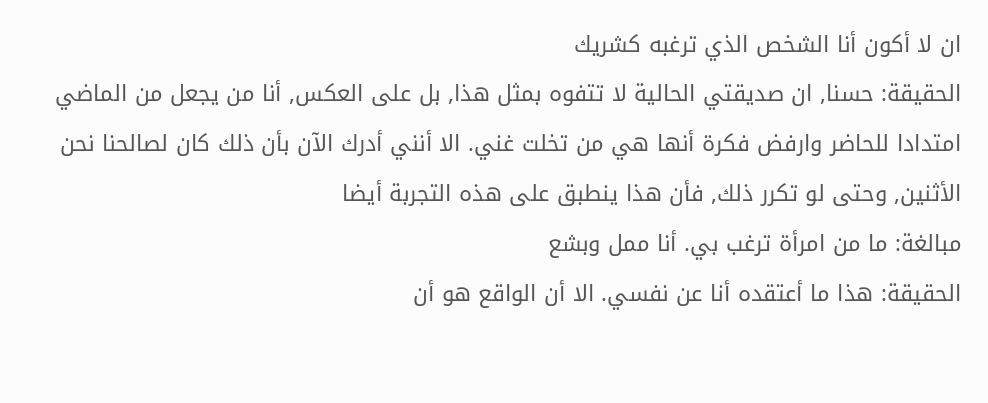ان لا أكون أنا الشخص الذي ترغبه كشريك
الحقيقة: حسنا, ان صديقتي الحالية لا تتفوه بمثل هذا, بل على العكس, أنا من يجعل من الماضي امتدادا للحاضر وارفض فكرة أنها هي من تخلت غني. الا أنني أدرك الآن بأن ذلك كان لصالحنا نحن الأثنين, وحتى لو تكرر ذلك, فأن هذا ينطبق على هذه التجربة أيضا
مبالغة: ما من امرأة ترغب بي. أنا ممل وبشع
الحقيقة: هذا ما أعتقده أنا عن نفسي. الا أن الواقع هو أن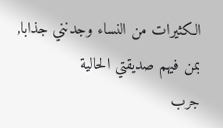الكثيرات من النساء وجدنني جذابا, بمن فيهم صديقتي الحالية
جرب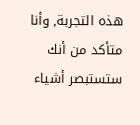هذه التجربة, وأنا متأكد من أنك ستستبصر أشياء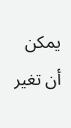يمكن أن تغير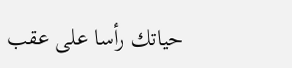حياتك رأسا على عقب